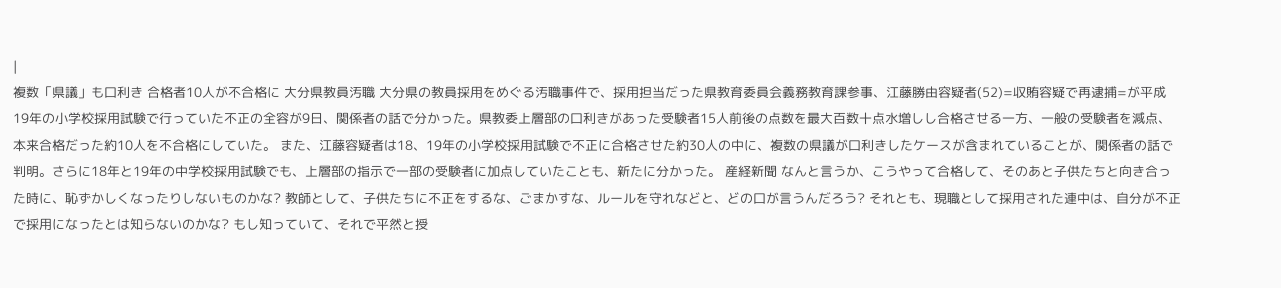|
複数「県議」も口利き 合格者10人が不合格に 大分県教員汚職 大分県の教員採用をめぐる汚職事件で、採用担当だった県教育委員会義務教育課参事、江藤勝由容疑者(52)=収賄容疑で再逮捕=が平成19年の小学校採用試験で行っていた不正の全容が9日、関係者の話で分かった。県教委上層部の口利きがあった受験者15人前後の点数を最大百数十点水増しし合格させる一方、一般の受験者を減点、本来合格だった約10人を不合格にしていた。 また、江藤容疑者は18、19年の小学校採用試験で不正に合格させた約30人の中に、複数の県議が口利きしたケースが含まれていることが、関係者の話で判明。さらに18年と19年の中学校採用試験でも、上層部の指示で一部の受験者に加点していたことも、新たに分かった。 産経新聞 なんと言うか、こうやって合格して、そのあと子供たちと向き合った時に、恥ずかしくなったりしないものかな? 教師として、子供たちに不正をするな、ごまかすな、ルールを守れなどと、どの口が言うんだろう? それとも、現職として採用された連中は、自分が不正で採用になったとは知らないのかな? もし知っていて、それで平然と授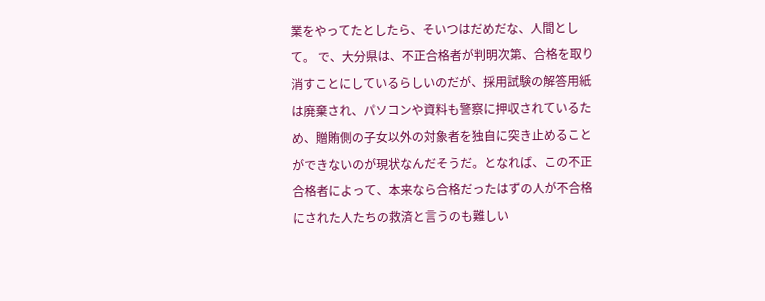業をやってたとしたら、そいつはだめだな、人間として。 で、大分県は、不正合格者が判明次第、合格を取り消すことにしているらしいのだが、採用試験の解答用紙は廃棄され、パソコンや資料も警察に押収されているため、贈賄側の子女以外の対象者を独自に突き止めることができないのが現状なんだそうだ。となれば、この不正合格者によって、本来なら合格だったはずの人が不合格にされた人たちの救済と言うのも難しい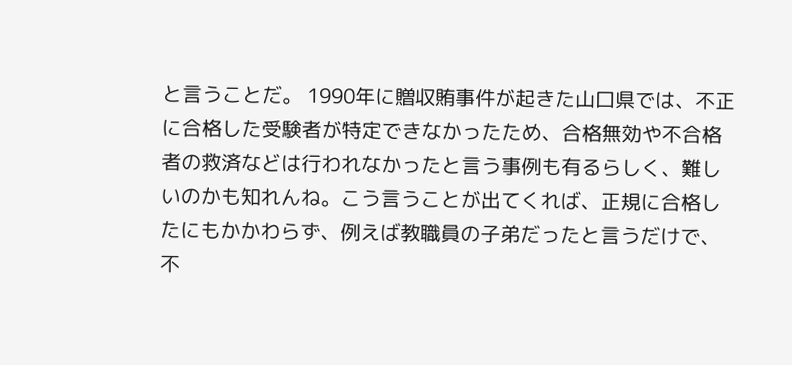と言うことだ。 1990年に贈収賄事件が起きた山口県では、不正に合格した受験者が特定できなかったため、合格無効や不合格者の救済などは行われなかったと言う事例も有るらしく、難しいのかも知れんね。こう言うことが出てくれば、正規に合格したにもかかわらず、例えば教職員の子弟だったと言うだけで、不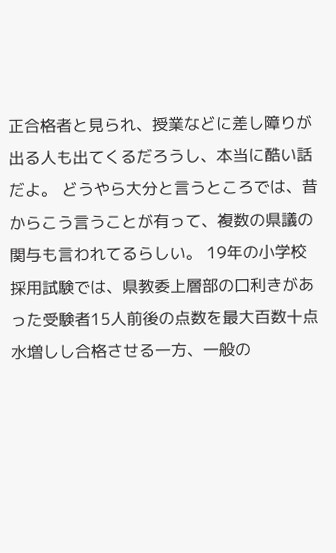正合格者と見られ、授業などに差し障りが出る人も出てくるだろうし、本当に酷い話だよ。 どうやら大分と言うところでは、昔からこう言うことが有って、複数の県議の関与も言われてるらしい。 19年の小学校採用試験では、県教委上層部の口利きがあった受験者15人前後の点数を最大百数十点水増しし合格させる一方、一般の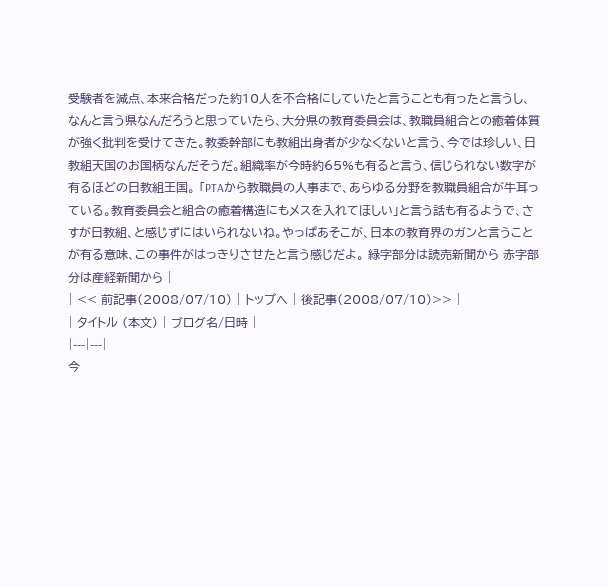受験者を減点、本来合格だった約10人を不合格にしていたと言うことも有ったと言うし、なんと言う県なんだろうと思っていたら、大分県の教育委員会は、教職員組合との癒着体質が強く批判を受けてきた。教委幹部にも教組出身者が少なくないと言う、今では珍しい、日教組天国のお国柄なんだそうだ。組織率が今時約65%も有ると言う、信じられない数字が有るほどの日教組王国。 「PTAから教職員の人事まで、あらゆる分野を教職員組合が牛耳っている。教育委員会と組合の癒着構造にもメスを入れてほしい」と言う話も有るようで、さすが日教組、と感じずにはいられないね。やっぱあそこが、日本の教育界のガンと言うことが有る意味、この事件がはっきりさせたと言う感じだよ。 緑字部分は読売新聞から 赤字部分は産経新聞から |
| << 前記事(2008/07/10) | トップへ | 後記事(2008/07/10)>> |
| タイトル (本文) | ブログ名/日時 |
|---|---|
今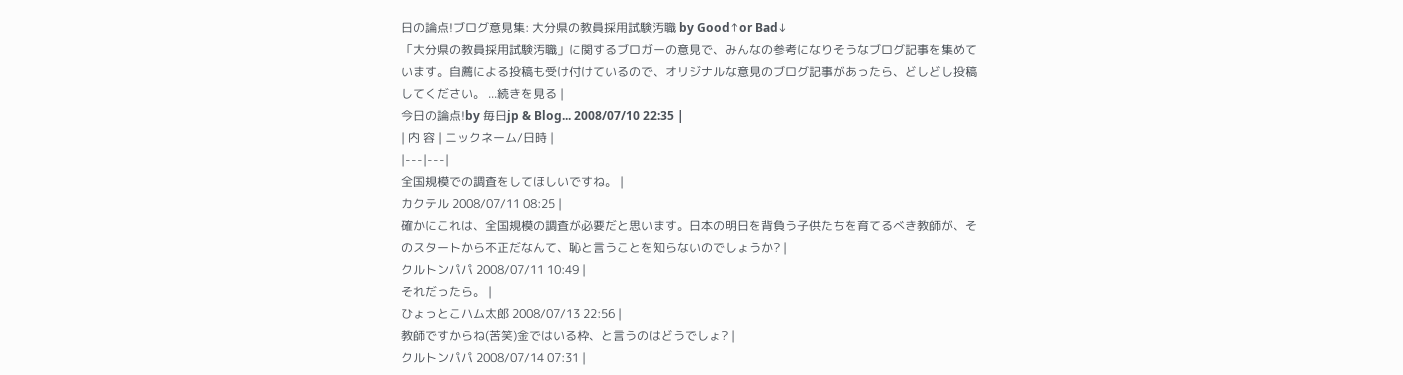日の論点!ブログ意見集: 大分県の教員採用試験汚職 by Good↑or Bad↓
「大分県の教員採用試験汚職」に関するブロガーの意見で、みんなの参考になりそうなブログ記事を集めています。自薦による投稿も受け付けているので、オリジナルな意見のブログ記事があったら、どしどし投稿してください。 ...続きを見る |
今日の論点!by 毎日jp & Blog... 2008/07/10 22:35 |
| 内 容 | ニックネーム/日時 |
|---|---|
全国規模での調査をしてほしいですね。 |
カクテル 2008/07/11 08:25 |
確かにこれは、全国規模の調査が必要だと思います。日本の明日を背負う子供たちを育てるべき教師が、そのスタートから不正だなんて、恥と言うことを知らないのでしょうか? |
クルトンパパ 2008/07/11 10:49 |
それだったら。 |
ひょっとこハム太郎 2008/07/13 22:56 |
教師ですからね(苦笑)金ではいる枠、と言うのはどうでしょ? |
クルトンパパ 2008/07/14 07:31 |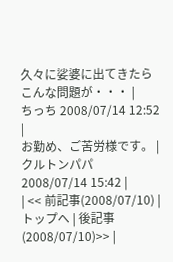久々に娑婆に出てきたらこんな問題が・・・ |
ちっち 2008/07/14 12:52 |
お勤め、ご苦労様です。 |
クルトンパパ 2008/07/14 15:42 |
| << 前記事(2008/07/10) | トップへ | 後記事(2008/07/10)>> |